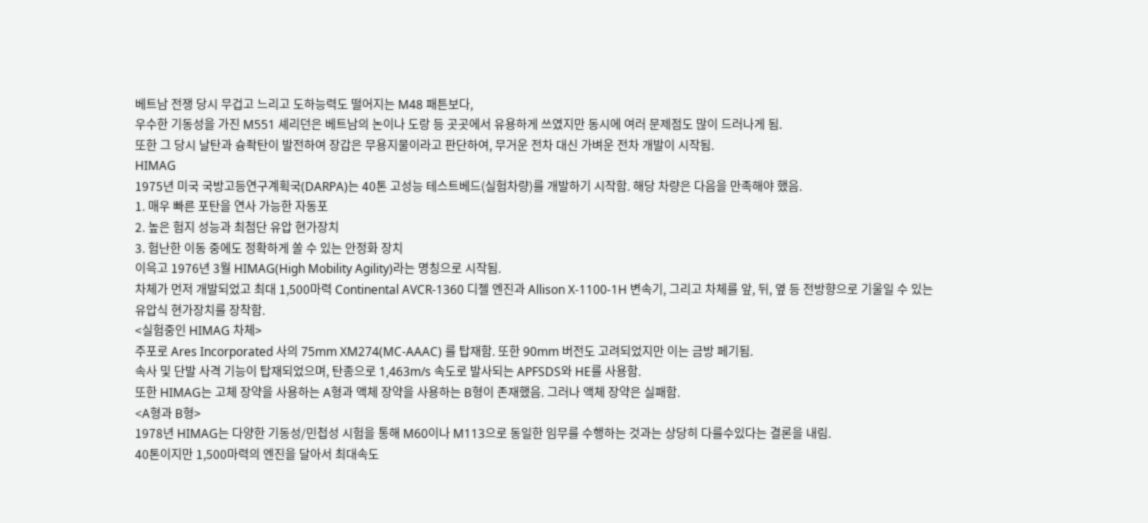베트남 전쟁 당시 무겁고 느리고 도하능력도 떨어지는 M48 패튼보다,
우수한 기동성을 가진 M551 셰리던은 베트남의 논이나 도랑 등 곳곳에서 유용하게 쓰였지만 동시에 여러 문제점도 많이 드러나게 됨.
또한 그 당시 날탄과 슝좍탄이 발전하여 장갑은 무용지물이라고 판단하여, 무거운 전차 대신 가벼운 전차 개발이 시작됨.
HIMAG
1975년 미국 국방고등연구계획국(DARPA)는 40톤 고성능 테스트베드(실험차량)를 개발하기 시작함. 해당 차량은 다음을 만족해야 했음.
1. 매우 빠른 포탄을 연사 가능한 자동포
2. 높은 험지 성능과 최첨단 유압 현가장치
3. 험난한 이동 중에도 정확하게 쏠 수 있는 안정화 장치
이윽고 1976년 3월 HIMAG(High Mobility Agility)라는 명칭으로 시작됨.
차체가 먼저 개발되었고 최대 1,500마력 Continental AVCR-1360 디젤 엔진과 Allison X-1100-1H 변속기, 그리고 차체를 앞, 뒤, 옆 등 전방향으로 기울일 수 있는 유압식 현가장치를 장착함.
<실험중인 HIMAG 차체>
주포로 Ares Incorporated 사의 75mm XM274(MC-AAAC) 를 탑재함. 또한 90mm 버전도 고려되었지만 이는 금방 페기됨.
속사 및 단발 사격 기능이 탑재되었으며, 탄종으로 1,463m/s 속도로 발사되는 APFSDS와 HE를 사용함.
또한 HIMAG는 고체 장약을 사용하는 A형과 액체 장약을 사용하는 B형이 존재했음. 그러나 액체 장약은 실패함.
<A형과 B형>
1978년 HIMAG는 다양한 기동성/민첩성 시험을 통해 M60이나 M113으로 동일한 임무를 수행하는 것과는 상당히 다를수있다는 결론을 내림.
40톤이지만 1,500마력의 엔진을 달아서 최대속도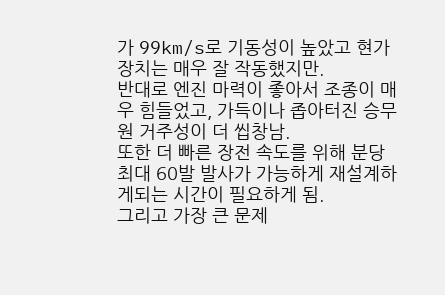가 99km/s로 기동성이 높았고 현가장치는 매우 잘 작동했지만.
반대로 엔진 마력이 좋아서 조종이 매우 힘들었고, 가득이나 좁아터진 승무원 거주성이 더 씹창남.
또한 더 빠른 장전 속도를 위해 분당 최대 60발 발사가 가능하게 재설계하게되는 시간이 필요하게 됨.
그리고 가장 큰 문제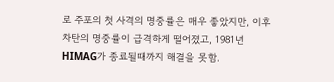로 주포의 첫 사격의 명중률은 매우 좋았지만, 이후 차탄의 명중률이 급격하게 떨어졌고, 1981년 HIMAG가 종료될때까지 해결을 못함.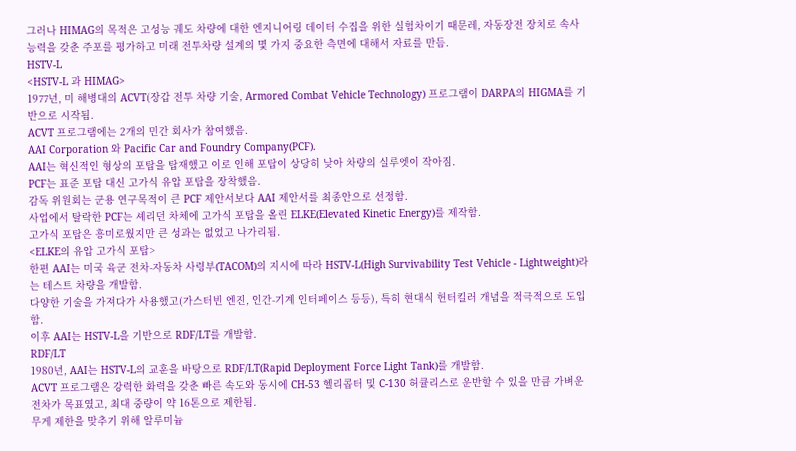그러나 HIMAG의 목적은 고성능 궤도 차량에 대한 엔지니어링 데이터 수집을 위한 실험차이기 때문레, 자동장전 장치로 속사 능력을 갖춘 주포를 평가하고 미래 전투차량 설계의 몇 가지 중요한 측면에 대해서 자료를 만듬.
HSTV-L
<HSTV-L 과 HIMAG>
1977년, 미 해병대의 ACVT(장갑 전투 차량 기술, Armored Combat Vehicle Technology) 프로그램이 DARPA의 HIGMA를 기반으로 시작됨.
ACVT 프로그램에는 2개의 민간 회사가 참여했음.
AAI Corporation 와 Pacific Car and Foundry Company(PCF).
AAI는 혁신적인 형상의 포탑을 탑재했고 이로 인해 포탑이 상당히 낮아 차량의 실루엣이 작아짐.
PCF는 표준 포탑 대신 고가식 유압 포탑을 장착했음.
감독 위원회는 군용 연구목적이 큰 PCF 제안서보다 AAI 제안서를 최종안으로 선정함.
사업에서 탈락한 PCF는 셰리던 차체에 고가식 포탑을 올린 ELKE(Elevated Kinetic Energy)를 제작함.
고가식 포탑은 흥미로웠지만 큰 성과는 없었고 나가리됨.
<ELKE의 유압 고가식 포탑>
한편 AAI는 미국 육군 전차-자동차 사령부(TACOM)의 지시에 따라 HSTV-L(High Survivability Test Vehicle - Lightweight)라는 테스트 차량을 개발함.
다양한 기술을 가져다가 사용했고(가스터빈 엔진, 인간-기계 인터페이스 등등), 특히 현대식 헌터킬러 개념을 적극적으로 도입함.
이후 AAI는 HSTV-L을 기반으로 RDF/LT를 개발함.
RDF/LT
1980년, AAI는 HSTV-L의 교훈을 바탕으로 RDF/LT(Rapid Deployment Force Light Tank)를 개발함.
ACVT 프로그램은 강력한 화력을 갖춘 빠른 속도와 동시에 CH-53 헬리콥터 및 C-130 허큘리스로 운반할 수 있을 만큼 가벼운 전차가 목표였고, 최대 중량이 약 16톤으로 제한됨.
무게 제한을 맞추기 위해 알루미늄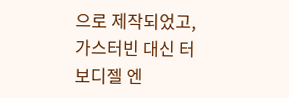으로 제작되었고, 가스터빈 대신 터보디젤 엔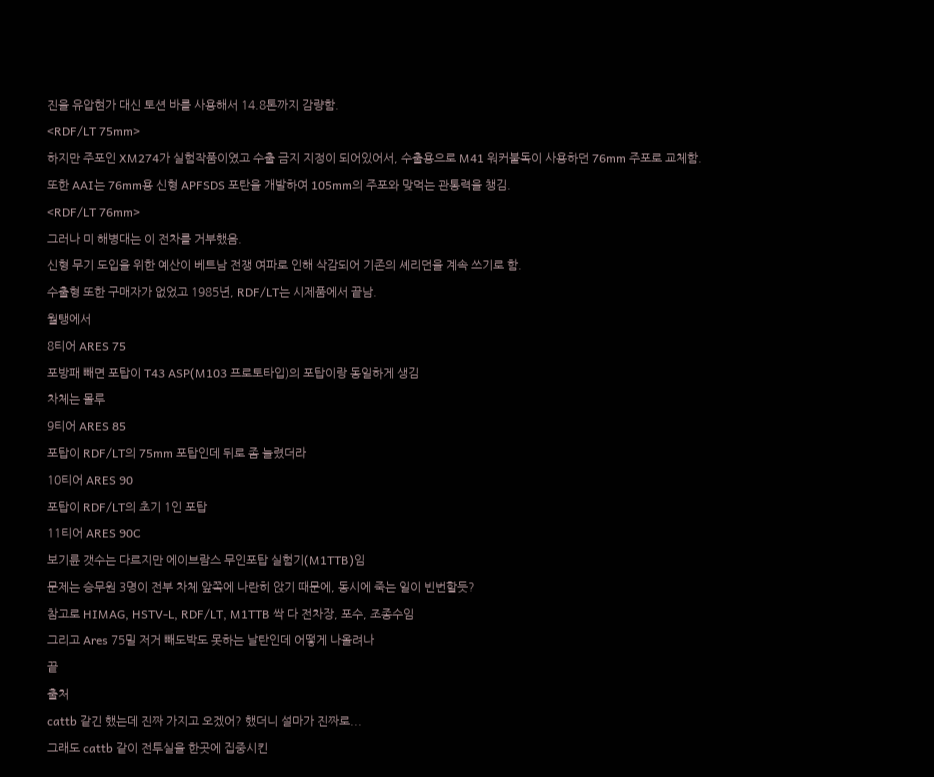진을 유압현가 대신 토션 바를 사용해서 14.8톤까지 감량함.
<RDF/LT 75mm>
하지만 주포인 XM274가 실험작품이였고 수출 금지 지정이 되어있어서, 수출용으로 M41 워커불독이 사용하던 76mm 주포로 교체함.
또한 AAI는 76mm용 신형 APFSDS 포탄을 개발하여 105mm의 주포와 맞먹는 관통력을 챙김.
<RDF/LT 76mm>
그러나 미 해병대는 이 전차를 거부했음.
신형 무기 도입을 위한 예산이 베트남 전쟁 여파로 인해 삭감되어 기존의 셰리던을 계속 쓰기로 함.
수출형 또한 구매자가 없었고 1985년, RDF/LT는 시제품에서 끝남.
월탱에서
8티어 ARES 75
포방패 빼면 포탑이 T43 ASP(M103 프로토타입)의 포탑이랑 동일하게 생김
차체는 몰루
9티어 ARES 85
포탑이 RDF/LT의 75mm 포탑인데 뒤로 좀 늘렸더라
10티어 ARES 90
포탑이 RDF/LT의 초기 1인 포탑
11티어 ARES 90C
보기륜 갯수는 다르지만 에이브람스 무인포탑 실험기(M1TTB)임
문제는 승무원 3명이 전부 차체 앞쪽에 나란히 앉기 때문에, 동시에 죽는 일이 빈번할듯?
참고로 HIMAG, HSTV-L, RDF/LT, M1TTB 싹 다 전차장, 포수, 조종수임
그리고 Ares 75밀 저거 빼도박도 못하는 날탄인데 어떻게 나올려나
끝
출처
cattb 같긴 했는데 진짜 가지고 오겠어? 했더니 설마가 진짜로...
그래도 cattb 같이 전투실을 한곳에 집중시킨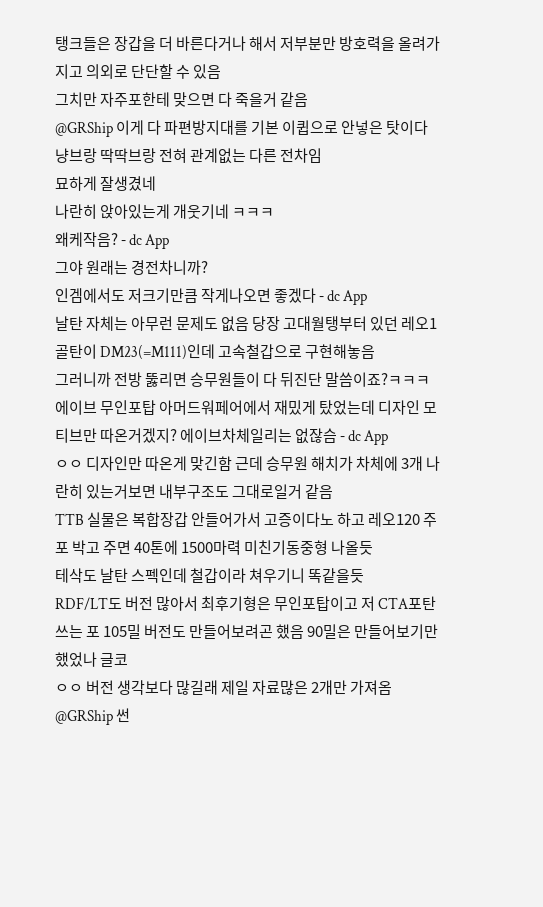탱크들은 장갑을 더 바른다거나 해서 저부분만 방호력을 올려가지고 의외로 단단할 수 있음
그치만 자주포한테 맞으면 다 죽을거 같음
@GRShip 이게 다 파편방지대를 기본 이큅으로 안넣은 탓이다
냥브랑 딱딱브랑 전혀 관계없는 다른 전차임
묘하게 잘생겼네
나란히 앉아있는게 개웃기네 ㅋㅋㅋ
왜케작음? - dc App
그야 원래는 경전차니까?
인겜에서도 저크기만큼 작게나오면 좋겠다 - dc App
날탄 자체는 아무런 문제도 없음 당장 고대월탱부터 있던 레오1 골탄이 DM23(=M111)인데 고속철갑으로 구현해놓음
그러니까 전방 뚫리면 승무원들이 다 뒤진단 말씀이죠?ㅋㅋㅋ
에이브 무인포탑 아머드워페어에서 재밌게 탔었는데 디자인 모티브만 따온거겠지? 에이브차체일리는 없잖슴 - dc App
ㅇㅇ 디자인만 따온게 맞긴함 근데 승무원 해치가 차체에 3개 나란히 있는거보면 내부구조도 그대로일거 같음
TTB 실물은 복합장갑 안들어가서 고증이다노 하고 레오120 주포 박고 주면 40톤에 1500마력 미친기동중형 나올듯
테삭도 날탄 스펙인데 철갑이라 쳐우기니 똑같을듯
RDF/LT도 버전 많아서 최후기형은 무인포탑이고 저 CTA포탄 쓰는 포 105밀 버전도 만들어보려곤 했음 90밀은 만들어보기만 했었나 글코
ㅇㅇ 버전 생각보다 많길래 제일 자료많은 2개만 가져옴
@GRShip 썬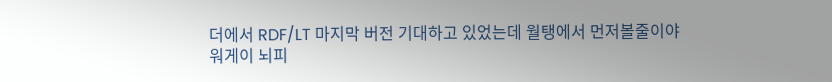더에서 RDF/LT 마지막 버전 기대하고 있었는데 월탱에서 먼저볼줄이야
워게이 뇌피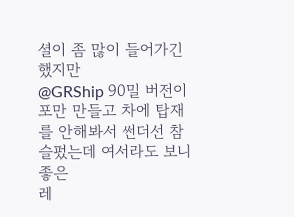셜이 좀 많이 들어가긴 했지만
@GRShip 90밀 버전이 포만 만들고 차에 탑재를 안해봐서 썬더선 참 슬펐는데 여서라도 보니 좋은
레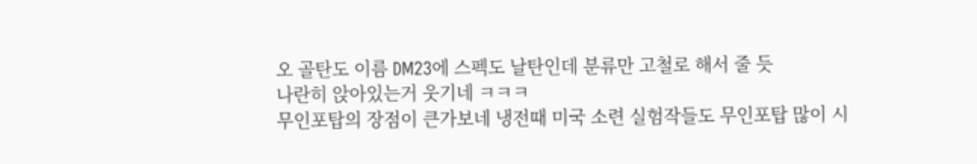오 골탄도 이름 DM23에 스펙도 날탄인데 분류만 고철로 해서 줄 듯
나란히 앉아있는거 웃기네 ㅋㅋㅋ
무인포탑의 장점이 큰가보네 냉전때 미국 소련 실험작들도 무인포탑 많이 시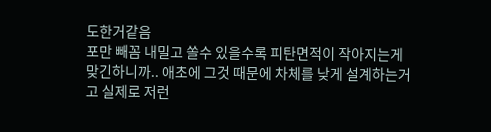도한거같음
포만 빼꼼 내밀고 쏠수 있을수록 피탄면적이 작아지는게 맞긴하니까.. 애초에 그것 때문에 차체를 낮게 설계하는거고 실제로 저런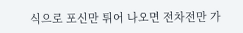식으로 포신만 튀어 나오면 전차전만 가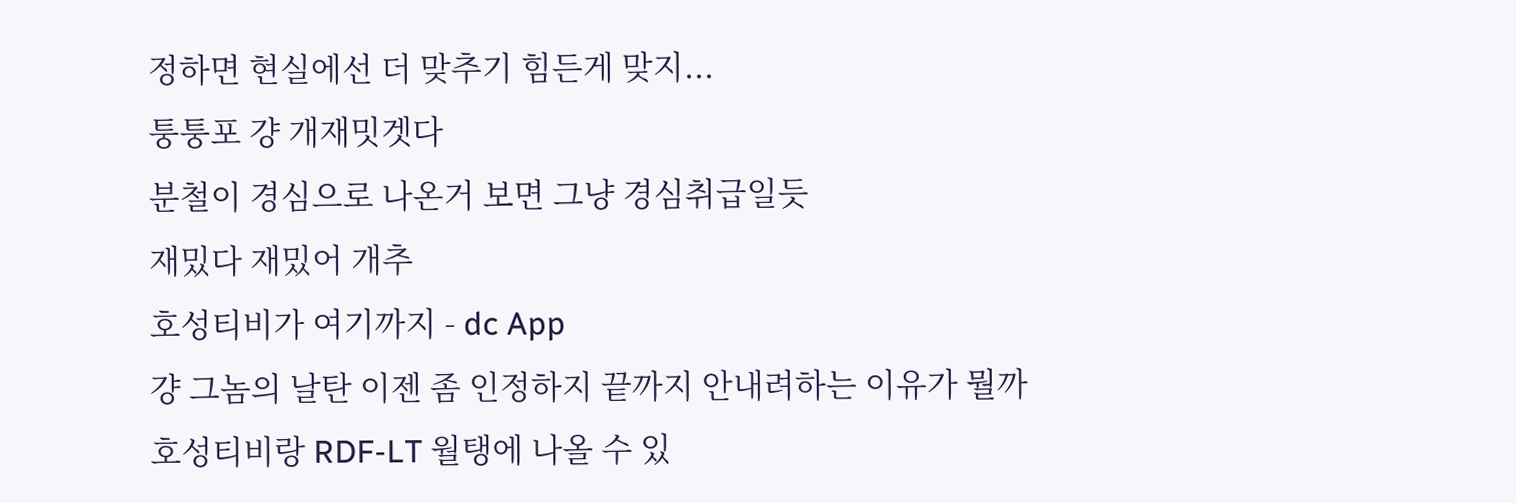정하면 현실에선 더 맞추기 힘든게 맞지...
퉁퉁포 걍 개재밋겟다
분철이 경심으로 나온거 보면 그냥 경심취급일듯
재밌다 재밌어 개추
호성티비가 여기까지 - dc App
걍 그놈의 날탄 이젠 좀 인정하지 끝까지 안내려하는 이유가 뭘까
호성티비랑 RDF-LT 월탱에 나올 수 있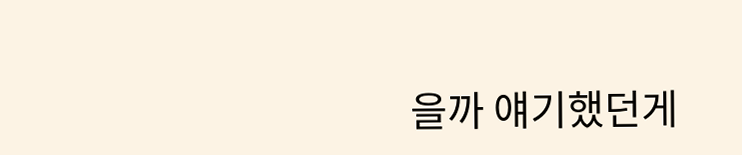을까 얘기했던게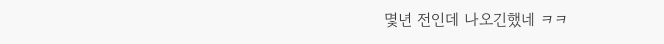몇년 전인데 나오긴했네 ㅋㅋ